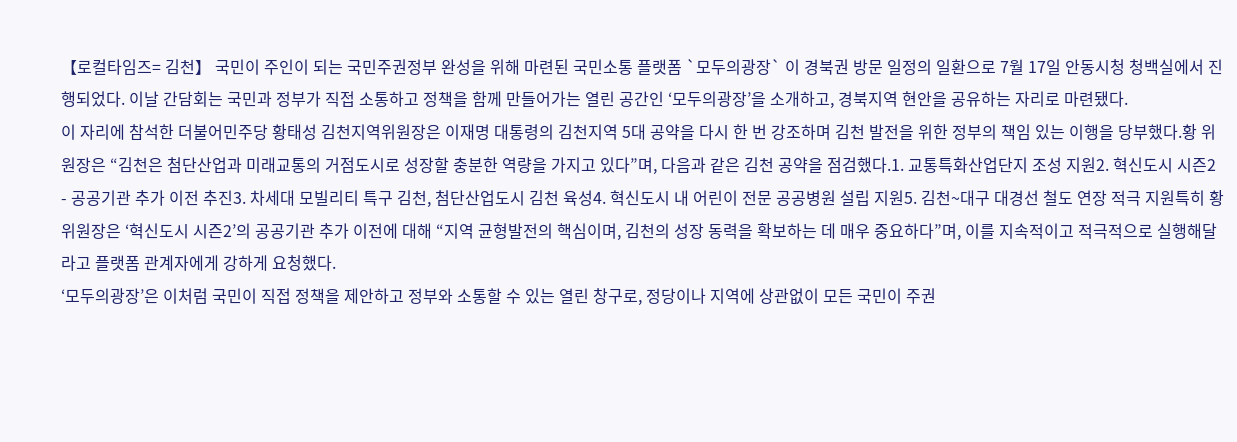【로컬타임즈= 김천】 국민이 주인이 되는 국민주권정부 완성을 위해 마련된 국민소통 플랫폼 `모두의광장` 이 경북권 방문 일정의 일환으로 7월 17일 안동시청 청백실에서 진행되었다. 이날 간담회는 국민과 정부가 직접 소통하고 정책을 함께 만들어가는 열린 공간인 ‘모두의광장’을 소개하고, 경북지역 현안을 공유하는 자리로 마련됐다.
이 자리에 참석한 더불어민주당 황태성 김천지역위원장은 이재명 대통령의 김천지역 5대 공약을 다시 한 번 강조하며 김천 발전을 위한 정부의 책임 있는 이행을 당부했다.황 위원장은 “김천은 첨단산업과 미래교통의 거점도시로 성장할 충분한 역량을 가지고 있다”며, 다음과 같은 김천 공약을 점검했다.1. 교통특화산업단지 조성 지원2. 혁신도시 시즌2 - 공공기관 추가 이전 추진3. 차세대 모빌리티 특구 김천, 첨단산업도시 김천 육성4. 혁신도시 내 어린이 전문 공공병원 설립 지원5. 김천~대구 대경선 철도 연장 적극 지원특히 황 위원장은 ‘혁신도시 시즌2’의 공공기관 추가 이전에 대해 “지역 균형발전의 핵심이며, 김천의 성장 동력을 확보하는 데 매우 중요하다”며, 이를 지속적이고 적극적으로 실행해달라고 플랫폼 관계자에게 강하게 요청했다.
‘모두의광장’은 이처럼 국민이 직접 정책을 제안하고 정부와 소통할 수 있는 열린 창구로, 정당이나 지역에 상관없이 모든 국민이 주권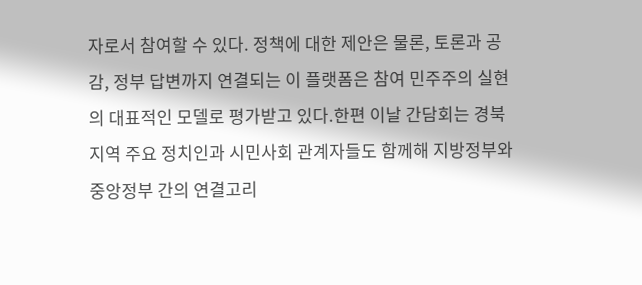자로서 참여할 수 있다. 정책에 대한 제안은 물론, 토론과 공감, 정부 답변까지 연결되는 이 플랫폼은 참여 민주주의 실현의 대표적인 모델로 평가받고 있다.한편 이날 간담회는 경북지역 주요 정치인과 시민사회 관계자들도 함께해 지방정부와 중앙정부 간의 연결고리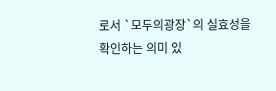로서 `모두의광장`의 실효성을 확인하는 의미 있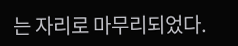는 자리로 마무리되었다.